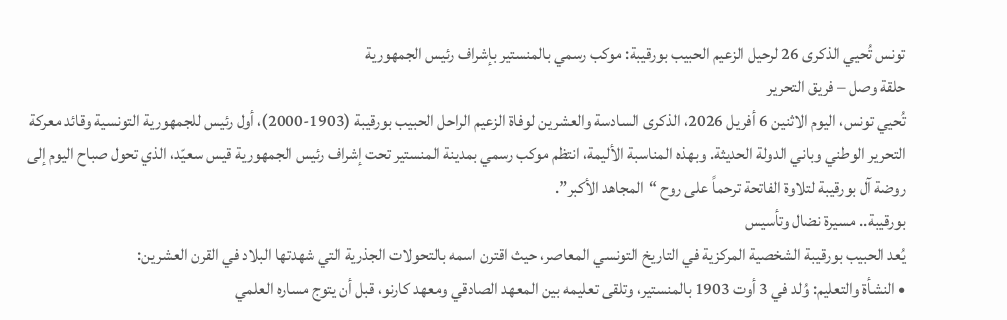تونس تُحيي الذكرى 26 لرحيل الزعيم الحبيب بورقيبة: موكب رسمي بالمنستير بإشراف رئيس الجمهورية
حلقة وصل – فريق التحرير
تُحيي تونس، اليوم الاثنين 6 أفريل 2026، الذكرى السادسة والعشرين لوفاة الزعيم الراحل الحبيب بورقيبة (1903-2000)، أول رئيس للجمهورية التونسية وقائد معركة التحرير الوطني وباني الدولة الحديثة. وبهذه المناسبة الأليمة، انتظم موكب رسمي بمدينة المنستير تحت إشراف رئيس الجمهورية قيس سعيّد، الذي تحول صباح اليوم إلى روضة آل بورقيبة لتلاوة الفاتحة ترحماً على روح “المجاهد الأكبر”.
بورقيبة.. مسيرة نضال وتأسيس
يُعد الحبيب بورقيبة الشخصية المركزية في التاريخ التونسي المعاصر، حيث اقترن اسمه بالتحولات الجذرية التي شهدتها البلاد في القرن العشرين:
• النشأة والتعليم: وُلد في 3 أوت 1903 بالمنستير، وتلقى تعليمه بين المعهد الصادقي ومعهد كارنو، قبل أن يتوج مساره العلمي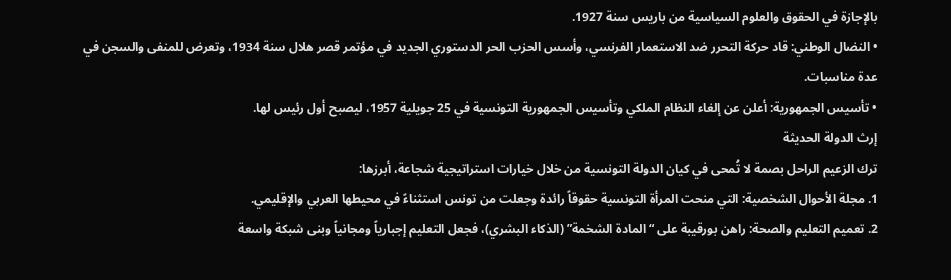بالإجازة في الحقوق والعلوم السياسية من باريس سنة 1927.
• النضال الوطني: قاد حركة التحرر ضد الاستعمار الفرنسي، وأسس الحزب الحر الدستوري الجديد في مؤتمر قصر هلال سنة 1934، وتعرض للمنفى والسجن في عدة مناسبات.
• تأسيس الجمهورية: أعلن عن إلغاء النظام الملكي وتأسيس الجمهورية التونسية في 25 جويلية 1957، ليصبح أول رئيس لها.
إرث الدولة الحديثة
ترك الزعيم الراحل بصمة لا تُمحى في كيان الدولة التونسية من خلال خيارات استراتيجية شجاعة، أبرزها:
1. مجلة الأحوال الشخصية: التي منحت المرأة التونسية حقوقاً رائدة وجعلت من تونس استثناءً في محيطها العربي والإقليمي.
2. تعميم التعليم والصحة: راهن بورقيبة على “المادة الشخمة” (الذكاء البشري)، فجعل التعليم إجبارياً ومجانياً وبنى شبكة واسعة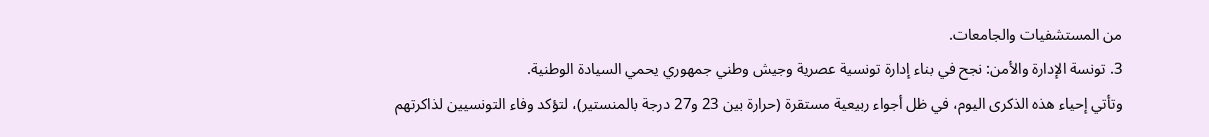من المستشفيات والجامعات.
3. تونسة الإدارة والأمن: نجح في بناء إدارة تونسية عصرية وجيش وطني جمهوري يحمي السيادة الوطنية.
وتأتي إحياء هذه الذكرى اليوم، في ظل أجواء ربيعية مستقرة (حرارة بين 23 و27 درجة بالمنستير)، لتؤكد وفاء التونسيين لذاكرتهم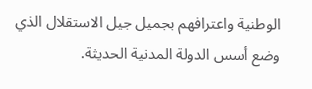الوطنية واعترافهم بجميل جيل الاستقلال الذي وضع أسس الدولة المدنية الحديثة.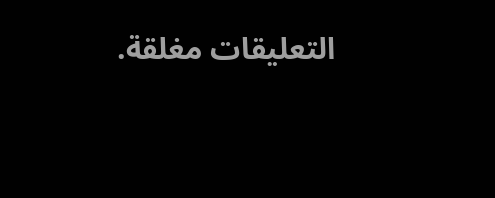التعليقات مغلقة.